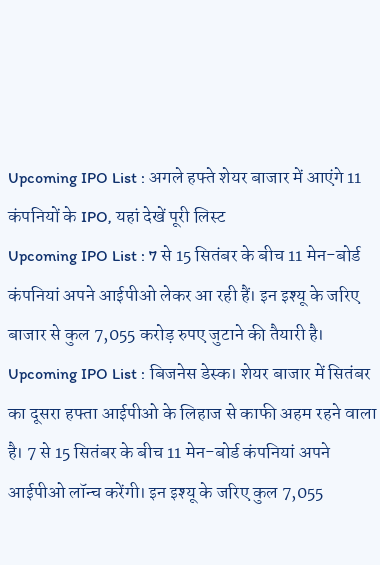Upcoming IPO List : अगले हफ्ते शेयर बाजार में आएंगे 11 कंपनियों के IPO, यहां देखें पूरी लिस्ट
Upcoming IPO List : 7 से 15 सितंबर के बीच 11 मेन-बोर्ड कंपनियां अपने आईपीओ लेकर आ रही हैं। इन इश्यू के जरिए बाजार से कुल 7,055 करोड़ रुपए जुटाने की तैयारी है।
Upcoming IPO List : बिजनेस डेस्क। शेयर बाजार में सितंबर का दूसरा हफ्ता आईपीओ के लिहाज से काफी अहम रहने वाला है। 7 से 15 सितंबर के बीच 11 मेन-बोर्ड कंपनियां अपने आईपीओ लॉन्च करेंगी। इन इश्यू के जरिए कुल 7,055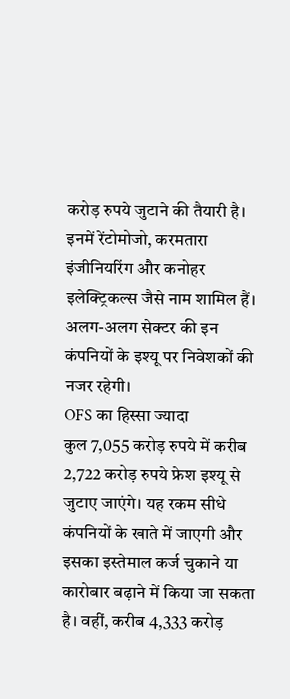करोड़ रुपये जुटाने की तैयारी है। इनमें रेंटोमोजो, करमतारा इंजीनियरिंग और कनोहर इलेक्ट्रिकल्स जैसे नाम शामिल हैं। अलग-अलग सेक्टर की इन कंपनियों के इश्यू पर निवेशकों की नजर रहेगी।
OFS का हिस्सा ज्यादा
कुल 7,055 करोड़ रुपये में करीब 2,722 करोड़ रुपये फ्रेश इश्यू से जुटाए जाएंगे। यह रकम सीधे कंपनियों के खाते में जाएगी और इसका इस्तेमाल कर्ज चुकाने या कारोबार बढ़ाने में किया जा सकता है। वहीं, करीब 4,333 करोड़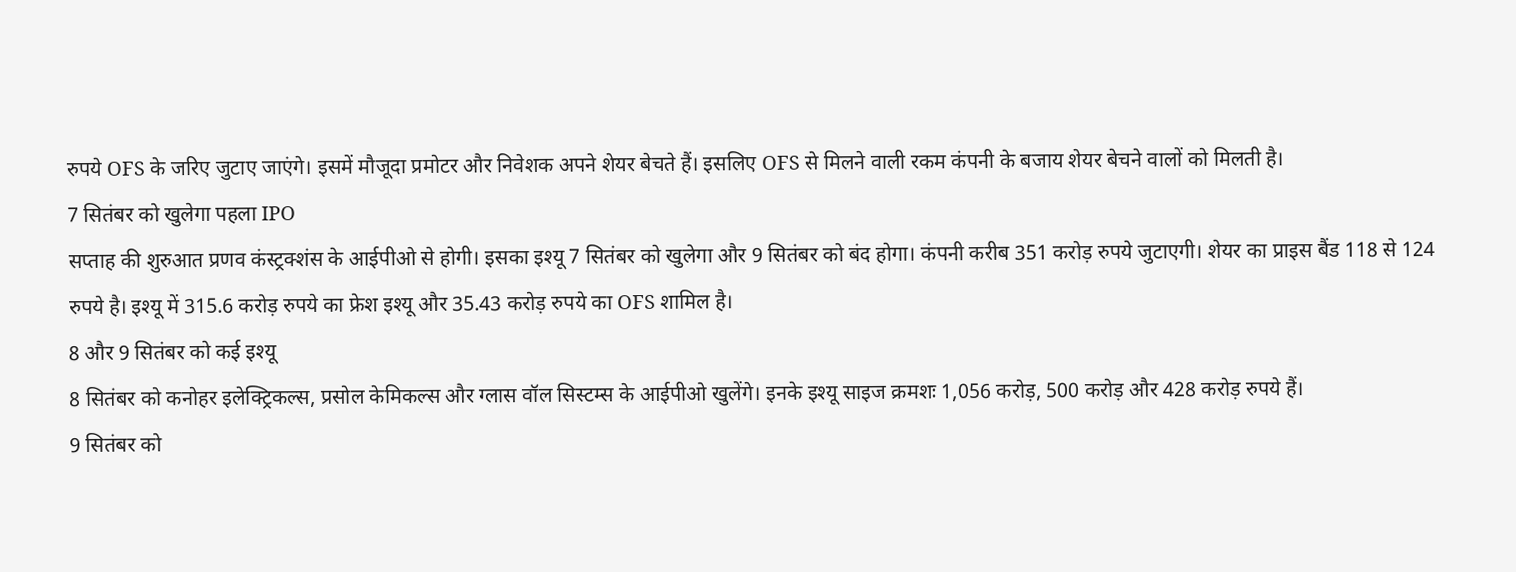रुपये OFS के जरिए जुटाए जाएंगे। इसमें मौजूदा प्रमोटर और निवेशक अपने शेयर बेचते हैं। इसलिए OFS से मिलने वाली रकम कंपनी के बजाय शेयर बेचने वालों को मिलती है।
7 सितंबर को खुलेगा पहला IPO
सप्ताह की शुरुआत प्रणव कंस्ट्रक्शंस के आईपीओ से होगी। इसका इश्यू 7 सितंबर को खुलेगा और 9 सितंबर को बंद होगा। कंपनी करीब 351 करोड़ रुपये जुटाएगी। शेयर का प्राइस बैंड 118 से 124 रुपये है। इश्यू में 315.6 करोड़ रुपये का फ्रेश इश्यू और 35.43 करोड़ रुपये का OFS शामिल है।
8 और 9 सितंबर को कई इश्यू
8 सितंबर को कनोहर इलेक्ट्रिकल्स, प्रसोल केमिकल्स और ग्लास वॉल सिस्टम्स के आईपीओ खुलेंगे। इनके इश्यू साइज क्रमशः 1,056 करोड़, 500 करोड़ और 428 करोड़ रुपये हैं।
9 सितंबर को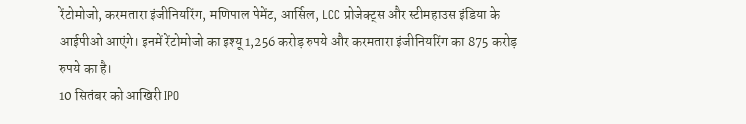रेंटोमोजो, करमतारा इंजीनियरिंग, मणिपाल पेमेंट, आर्सिल, LCC प्रोजेक्ट्स और स्टीमहाउस इंडिया के आईपीओ आएंगे। इनमें रेंटोमोजो का इश्यू 1,256 करोड़ रुपये और करमतारा इंजीनियरिंग का 875 करोड़ रुपये का है।
10 सितंबर को आखिरी IPO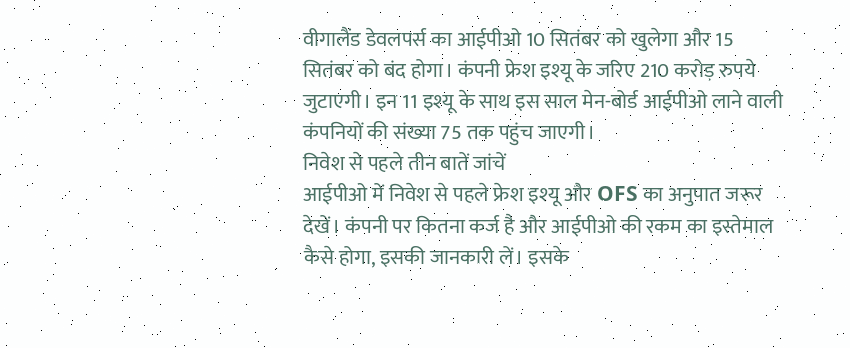वीगालैंड डेवलपर्स का आईपीओ 10 सितंबर को खुलेगा और 15 सितंबर को बंद होगा। कंपनी फ्रेश इश्यू के जरिए 210 करोड़ रुपये जुटाएगी। इन 11 इश्यू के साथ इस साल मेन-बोर्ड आईपीओ लाने वाली कंपनियों की संख्या 75 तक पहुंच जाएगी।
निवेश से पहले तीन बातें जांचें
आईपीओ में निवेश से पहले फ्रेश इश्यू और OFS का अनुपात जरूर देखें। कंपनी पर कितना कर्ज है और आईपीओ की रकम का इस्तेमाल कैसे होगा, इसकी जानकारी लें। इसके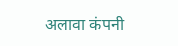अलावा कंपनी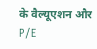के वैल्यूएशन और P/E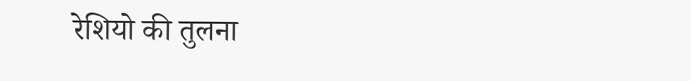रेशियो की तुलना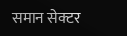समान सेक्टर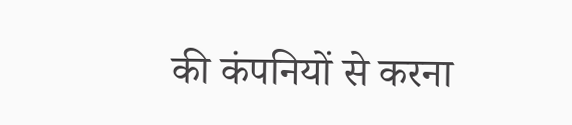की कंपनियों से करना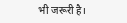भी जरूरी है।